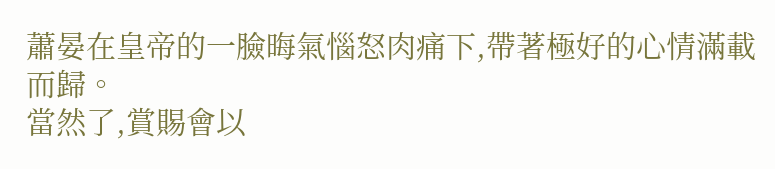蕭晏在皇帝的一臉晦氣惱怒肉痛下,帶著極好的心情滿載而歸。
當然了,賞賜會以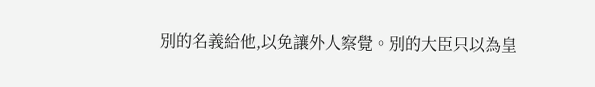別的名義給他,以免讓外人察覺。別的大臣只以為皇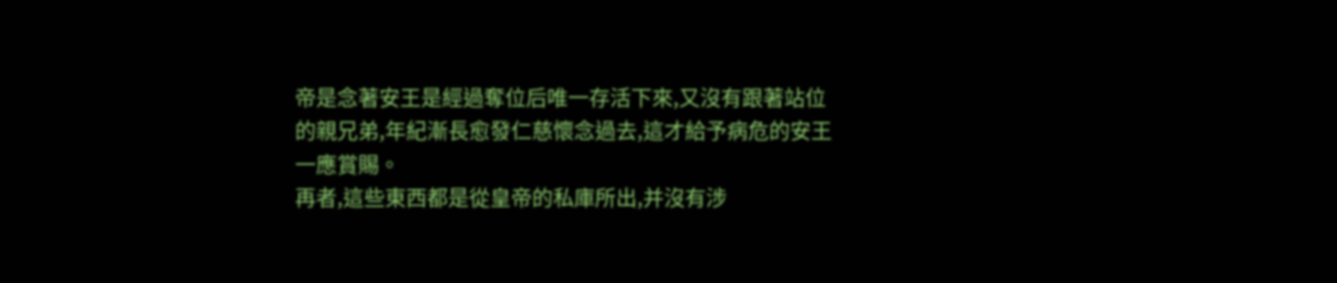帝是念著安王是經過奪位后唯一存活下來,又沒有跟著站位的親兄弟,年紀漸長愈發仁慈懷念過去,這才給予病危的安王一應賞賜。
再者,這些東西都是從皇帝的私庫所出,并沒有涉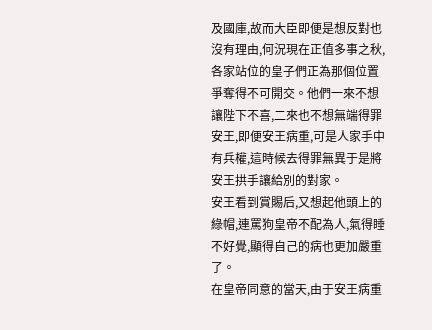及國庫,故而大臣即便是想反對也沒有理由,何況現在正值多事之秋,各家站位的皇子們正為那個位置爭奪得不可開交。他們一來不想讓陛下不喜,二來也不想無端得罪安王,即便安王病重,可是人家手中有兵權,這時候去得罪無異于是將安王拱手讓給別的對家。
安王看到賞賜后,又想起他頭上的綠帽,連罵狗皇帝不配為人,氣得睡不好覺,顯得自己的病也更加嚴重了。
在皇帝同意的當天,由于安王病重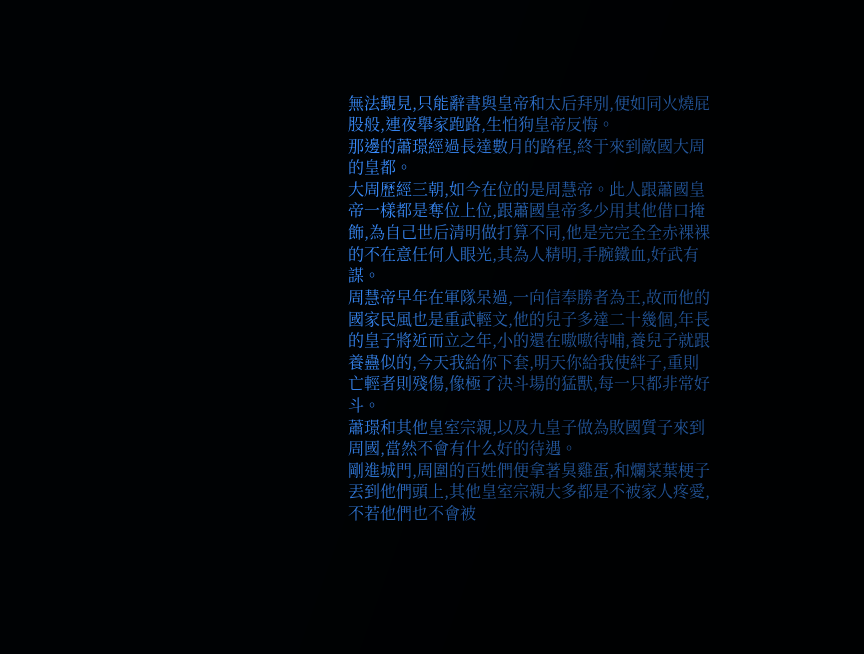無法覲見,只能辭書與皇帝和太后拜別,便如同火燒屁股般,連夜舉家跑路,生怕狗皇帝反悔。
那邊的蕭璟經過長達數月的路程,終于來到敵國大周的皇都。
大周歷經三朝,如今在位的是周慧帝。此人跟蕭國皇帝一樣都是奪位上位,跟蕭國皇帝多少用其他借口掩飾,為自己世后清明做打算不同,他是完完全全赤裸裸的不在意任何人眼光,其為人精明,手腕鐵血,好武有謀。
周慧帝早年在軍隊呆過,一向信奉勝者為王,故而他的國家民風也是重武輕文,他的兒子多達二十幾個,年長的皇子將近而立之年,小的還在嗷嗷待哺,養兒子就跟養蠱似的,今天我給你下套,明天你給我使絆子,重則亡輕者則殘傷,像極了決斗場的猛獸,每一只都非常好斗。
蕭璟和其他皇室宗親,以及九皇子做為敗國質子來到周國,當然不會有什么好的待遇。
剛進城門,周圍的百姓們便拿著臭雞蛋,和爛菜葉梗子丟到他們頭上,其他皇室宗親大多都是不被家人疼愛,不若他們也不會被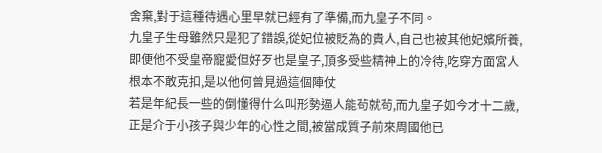舍棄,對于這種待遇心里早就已經有了準備,而九皇子不同。
九皇子生母雖然只是犯了錯誤,從妃位被貶為的貴人,自己也被其他妃嬪所養,即便他不受皇帝寵愛但好歹也是皇子,頂多受些精神上的冷待,吃穿方面宮人根本不敢克扣,是以他何曾見過這個陣仗
若是年紀長一些的倒懂得什么叫形勢逼人能茍就茍,而九皇子如今才十二歲,正是介于小孩子與少年的心性之間,被當成質子前來周國他已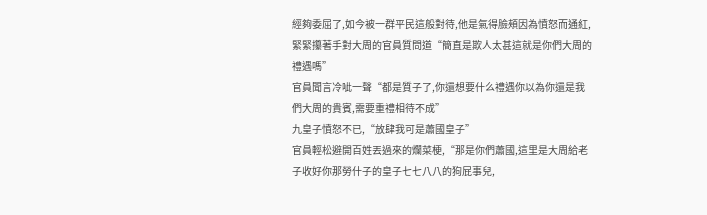經夠委屈了,如今被一群平民這般對待,他是氣得臉頰因為憤怒而通紅,緊緊攥著手對大周的官員質問道“簡直是欺人太甚這就是你們大周的禮遇嗎”
官員聞言冷呲一聲“都是質子了,你還想要什么禮遇你以為你還是我們大周的貴賓,需要重禮相待不成”
九皇子憤怒不已,“放肆我可是蕭國皇子”
官員輕松避開百姓丟過來的爛菜梗,“那是你們蕭國,這里是大周給老子收好你那勞什子的皇子七七八八的狗屁事兒,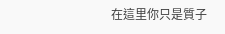在這里你只是質子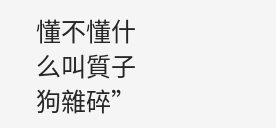懂不懂什么叫質子狗雜碎”